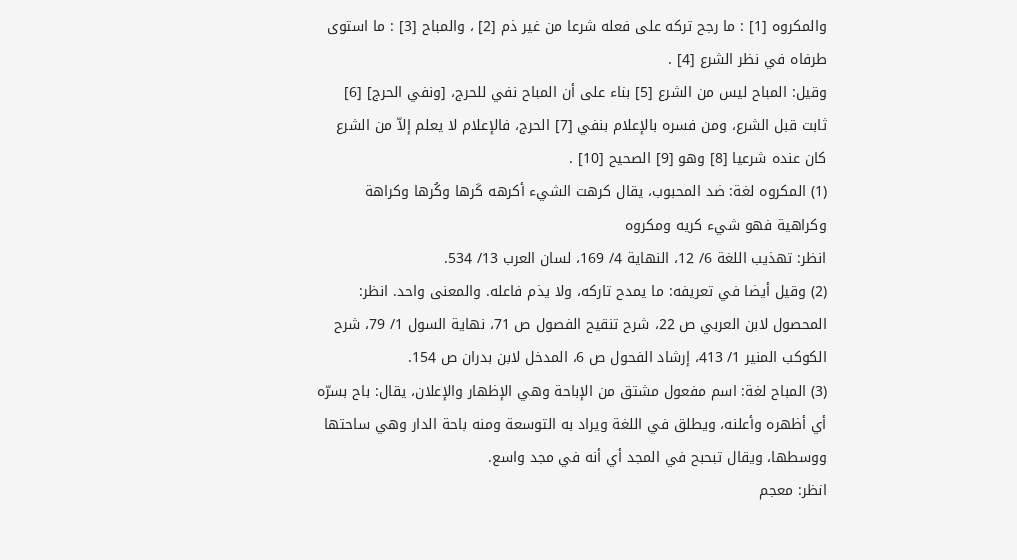والمكروه [1] : ما رجح تركه على فعله شرعا من غير ذم [2] ، والمباح [3] : ما استوى طرفاه في نظر الشرع [4] .
وقيل: المباح ليس من الشرع [5] بناء على أن المباح نفي للحرج، [ونفي الحرج] [6] ثابت قبل الشرع، ومن فسره بالإعلام بنفي [7] الحرج، فالإعلام لا يعلم إلاّ من الشرع كان عنده شرعيا [8] وهو [9] الصحيح [10] .
(1) المكروه لغة: ضد المحبوب، يقال كرهت الشيء أكرهه كَرها وكُرها وكراهة وكراهية فهو شيء كريه ومكروه
انظر: تهذيب اللغة 6/ 12، النهاية 4/ 169، لسان العرب 13/ 534.
(2) وقيل أيضا في تعريفه: ما يمدح تاركه، ولا يذم فاعله. والمعنى واحد. انظر: المحصول لابن العربي ص 22، شرح تنقيح الفصول ص 71، نهاية السول 1/ 79، شرح الكوكب المنير 1/ 413، إرشاد الفحول ص 6، المدخل لابن بدران ص 154.
(3) المباح لغة: اسم مفعول مشتق من الإباحة وهي الإظهار والإعلان، يقال: باح بسرّه أي أظهره وأعلنه، ويطلق في اللغة ويراد به التوسعة ومنه باحة الدار وهي ساحتها ووسطها، ويقال تبحبح في المجد أي أنه في مجد واسع.
انظر: معجم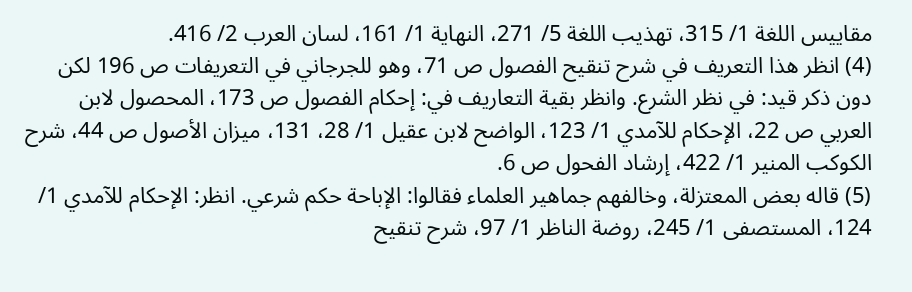مقاييس اللغة 1/ 315، تهذيب اللغة 5/ 271، النهاية 1/ 161، لسان العرب 2/ 416.
(4) انظر هذا التعريف في شرح تنقيح الفصول ص 71، وهو للجرجاني في التعريفات ص 196 لكن دون ذكر قيد: في نظر الشرع. وانظر بقية التعاريف في: إحكام الفصول ص 173، المحصول لابن العربي ص 22، الإحكام للآمدي 1/ 123، الواضح لابن عقيل 1/ 28، 131، ميزان الأصول ص 44، شرح الكوكب المنير 1/ 422، إرشاد الفحول ص 6.
(5) قاله بعض المعتزلة، وخالفهم جماهير العلماء فقالوا: الإباحة حكم شرعي. انظر: الإحكام للآمدي 1/ 124، المستصفى 1/ 245، روضة الناظر 1/ 97، شرح تنقيح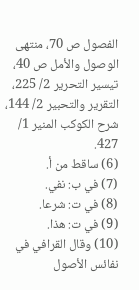الفصول ص 70، منتهى الوصول والأمل ص 40، تيسير التحرير 2/ 225، التقرير والتحبير 2/ 144، شرح الكوكب المنير 1/ 427.
(6) ساقط من أ.
(7) في ب: نفي.
(8) في ت: شرعا.
(9) في ت: هذا.
(10) وقال القرافي في نفائس الأصول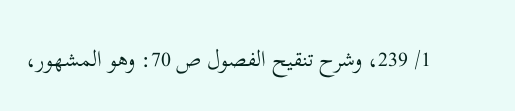1/ 239، وشرح تنقيح الفصول ص 70: وهو المشهور،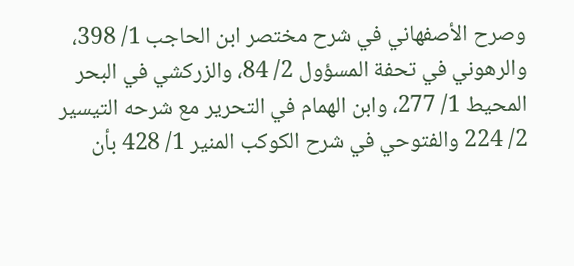وصرح الأصفهاني في شرح مختصر ابن الحاجب 1/ 398، والرهوني في تحفة المسؤول 2/ 84، والزركشي في البحر المحيط 1/ 277، وابن الهمام في التحرير مع شرحه التيسير 2/ 224 والفتوحي في شرح الكوكب المنير 1/ 428 بأن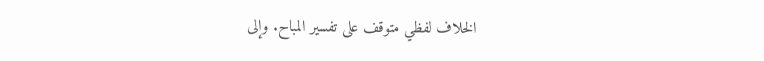الخلاف لفظي متوقف على تفسير المباح. وإلى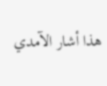هذا أشار الآمدي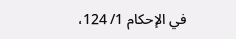في الإحكام 1/ 124،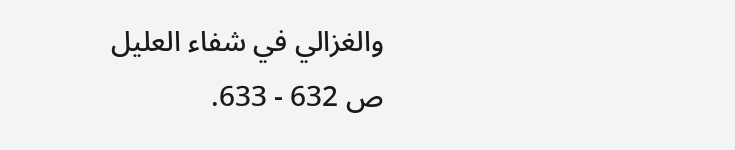والغزالي في شفاء العليل ص 632 - 633.